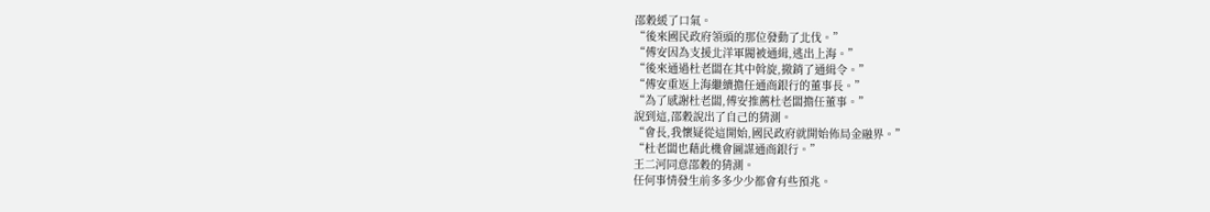邵穀緩了口氣。
“後來國民政府領頭的那位發動了北伐。”
“傅安因為支援北洋軍閥被通緝,逃出上海。”
“後來通過杜老闆在其中斡旋,撤銷了通緝令。”
“傅安重返上海繼續擔任通商銀行的董事長。”
“為了感謝杜老闆,傅安推薦杜老闆擔任董事。”
說到這,邵穀說出了自己的猜測。
“會長,我懷疑從這開始,國民政府就開始佈局金融界。”
“杜老闆也藉此機會圖謀通商銀行。”
王二河同意邵穀的猜測。
任何事情發生前多多少少都會有些預兆。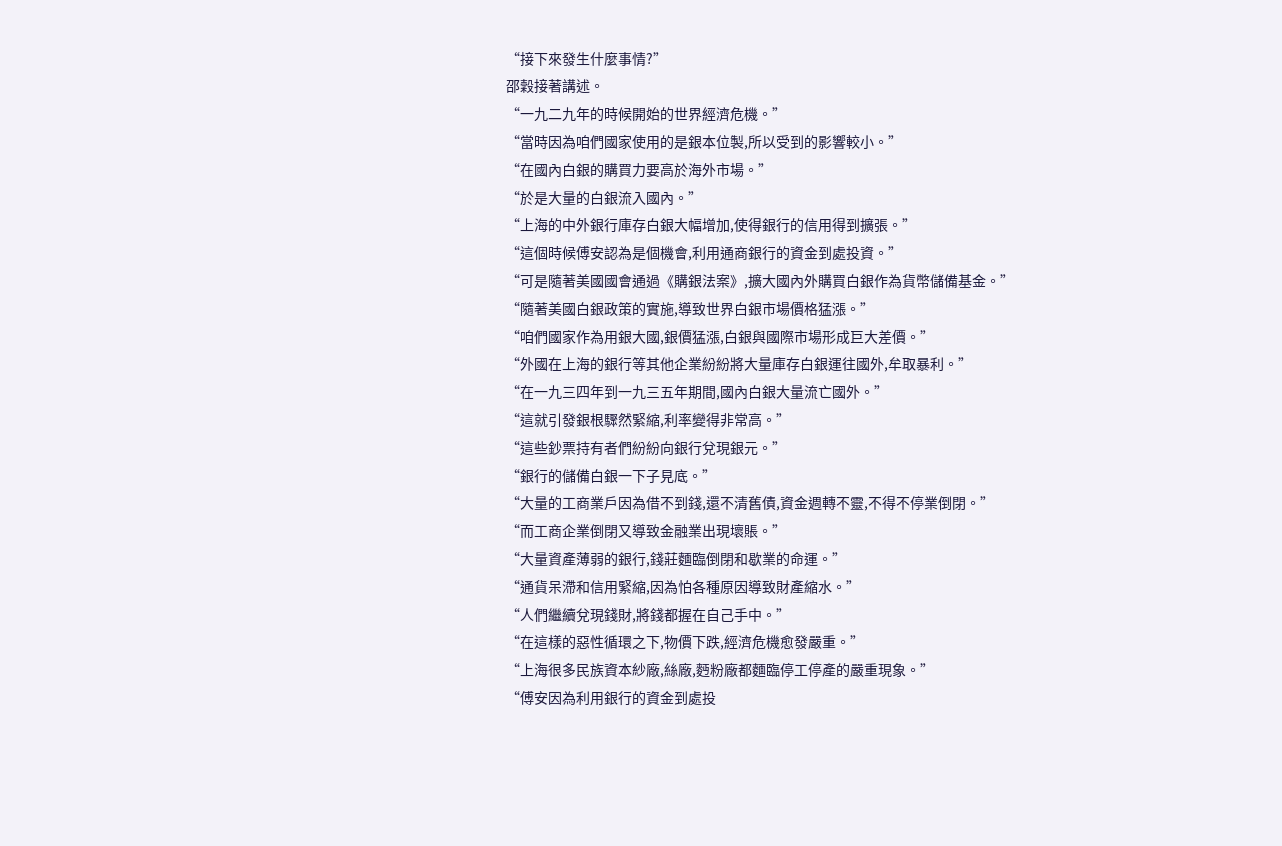“接下來發生什麼事情?”
邵穀接著講述。
“一九二九年的時候開始的世界經濟危機。”
“當時因為咱們國家使用的是銀本位製,所以受到的影響較小。”
“在國內白銀的購買力要高於海外市場。”
“於是大量的白銀流入國內。”
“上海的中外銀行庫存白銀大幅增加,使得銀行的信用得到擴張。”
“這個時候傅安認為是個機會,利用通商銀行的資金到處投資。”
“可是隨著美國國會通過《購銀法案》,擴大國內外購買白銀作為貨幣儲備基金。”
“隨著美國白銀政策的實施,導致世界白銀市場價格猛漲。”
“咱們國家作為用銀大國,銀價猛漲,白銀與國際市場形成巨大差價。”
“外國在上海的銀行等其他企業紛紛將大量庫存白銀運往國外,牟取暴利。”
“在一九三四年到一九三五年期間,國內白銀大量流亡國外。”
“這就引發銀根驟然緊縮,利率變得非常高。”
“這些鈔票持有者們紛紛向銀行兌現銀元。”
“銀行的儲備白銀一下子見底。”
“大量的工商業戶因為借不到錢,還不清舊債,資金週轉不靈,不得不停業倒閉。”
“而工商企業倒閉又導致金融業出現壞賬。”
“大量資產薄弱的銀行,錢莊麵臨倒閉和歇業的命運。”
“通貨呆滯和信用緊縮,因為怕各種原因導致財產縮水。”
“人們繼續兌現錢財,將錢都握在自己手中。”
“在這樣的惡性循環之下,物價下跌,經濟危機愈發嚴重。”
“上海很多民族資本紗廠,絲廠,麪粉廠都麵臨停工停產的嚴重現象。”
“傅安因為利用銀行的資金到處投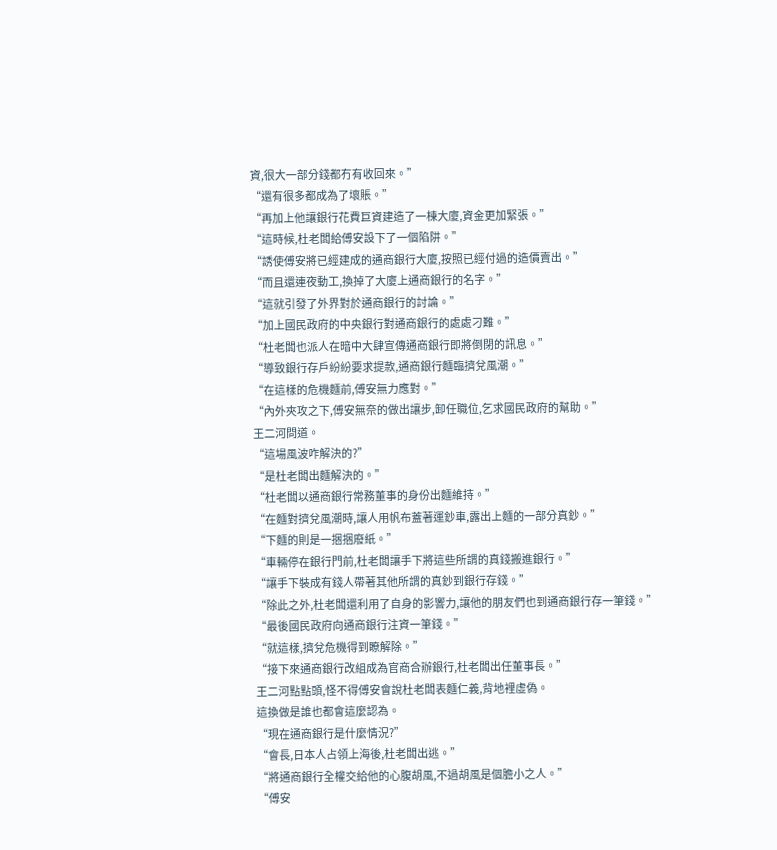資,很大一部分錢都冇有收回來。”
“還有很多都成為了壞賬。”
“再加上他讓銀行花費巨資建造了一棟大廈,資金更加緊張。”
“這時候,杜老闆給傅安設下了一個陷阱。”
“誘使傅安將已經建成的通商銀行大廈,按照已經付過的造價賣出。”
“而且還連夜動工,換掉了大廈上通商銀行的名字。”
“這就引發了外界對於通商銀行的討論。”
“加上國民政府的中央銀行對通商銀行的處處刁難。”
“杜老闆也派人在暗中大肆宣傳通商銀行即將倒閉的訊息。”
“導致銀行存戶紛紛要求提款,通商銀行麵臨擠兌風潮。”
“在這樣的危機麵前,傅安無力應對。”
“內外夾攻之下,傅安無奈的做出讓步,卸任職位,乞求國民政府的幫助。”
王二河問道。
“這場風波咋解決的?”
“是杜老闆出麵解決的。”
“杜老闆以通商銀行常務董事的身份出麵維持。”
“在麵對擠兌風潮時,讓人用帆布蓋著運鈔車,露出上麵的一部分真鈔。”
“下麵的則是一捆捆廢紙。”
“車輛停在銀行門前,杜老闆讓手下將這些所謂的真錢搬進銀行。”
“讓手下裝成有錢人帶著其他所謂的真鈔到銀行存錢。”
“除此之外,杜老闆還利用了自身的影響力,讓他的朋友們也到通商銀行存一筆錢。”
“最後國民政府向通商銀行注資一筆錢。”
“就這樣,擠兌危機得到瞭解除。”
“接下來通商銀行改組成為官商合辦銀行,杜老闆出任董事長。”
王二河點點頭,怪不得傅安會說杜老闆表麵仁義,背地裡虛偽。
這換做是誰也都會這麼認為。
“現在通商銀行是什麼情況?”
“會長,日本人占領上海後,杜老闆出逃。”
“將通商銀行全權交給他的心腹胡風,不過胡風是個膽小之人。”
“傅安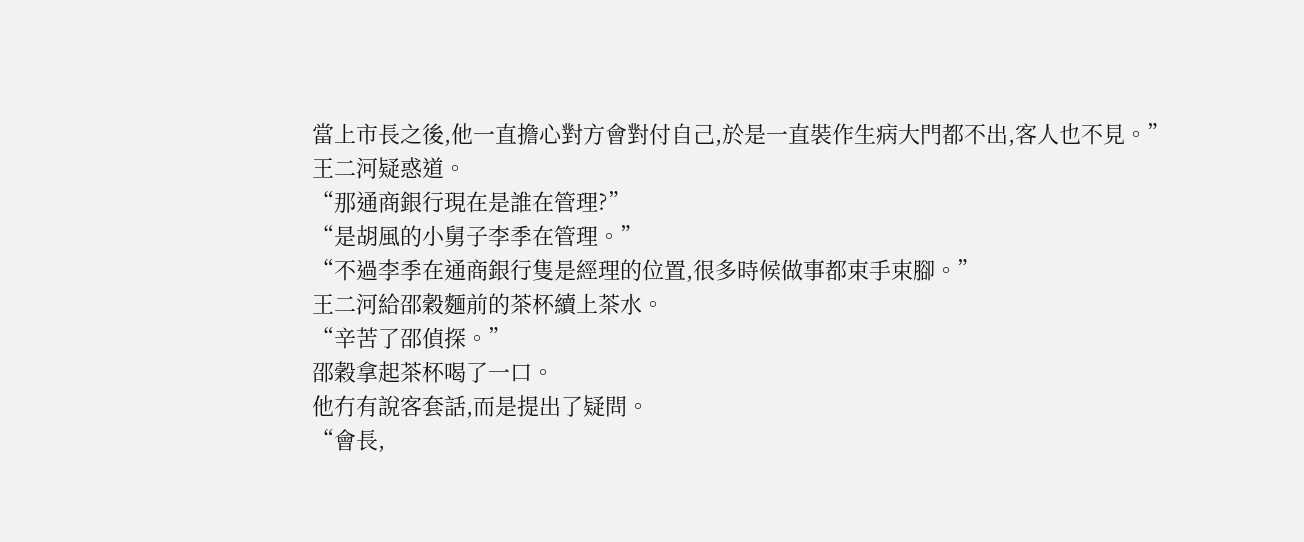當上市長之後,他一直擔心對方會對付自己,於是一直裝作生病大門都不出,客人也不見。”
王二河疑惑道。
“那通商銀行現在是誰在管理?”
“是胡風的小舅子李季在管理。”
“不過李季在通商銀行隻是經理的位置,很多時候做事都束手束腳。”
王二河給邵穀麵前的茶杯續上茶水。
“辛苦了邵偵探。”
邵穀拿起茶杯喝了一口。
他冇有說客套話,而是提出了疑問。
“會長,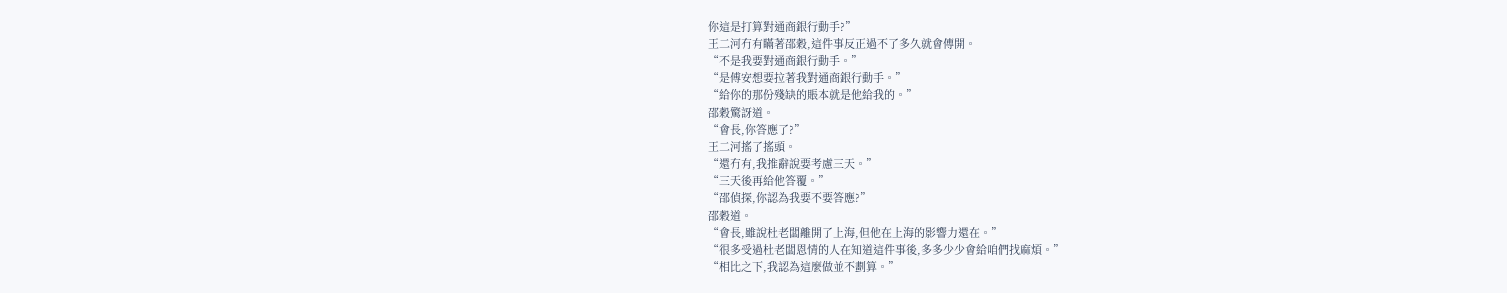你這是打算對通商銀行動手?”
王二河冇有瞞著邵穀,這件事反正過不了多久就會傳開。
“不是我要對通商銀行動手。”
“是傅安想要拉著我對通商銀行動手。”
“給你的那份殘缺的賬本就是他給我的。”
邵穀驚訝道。
“會長,你答應了?”
王二河搖了搖頭。
“還冇有,我推辭說要考慮三天。”
“三天後再給他答覆。”
“邵偵探,你認為我要不要答應?”
邵穀道。
“會長,雖說杜老闆離開了上海,但他在上海的影響力還在。”
“很多受過杜老闆恩情的人在知道這件事後,多多少少會給咱們找麻煩。”
“相比之下,我認為這麼做並不劃算。”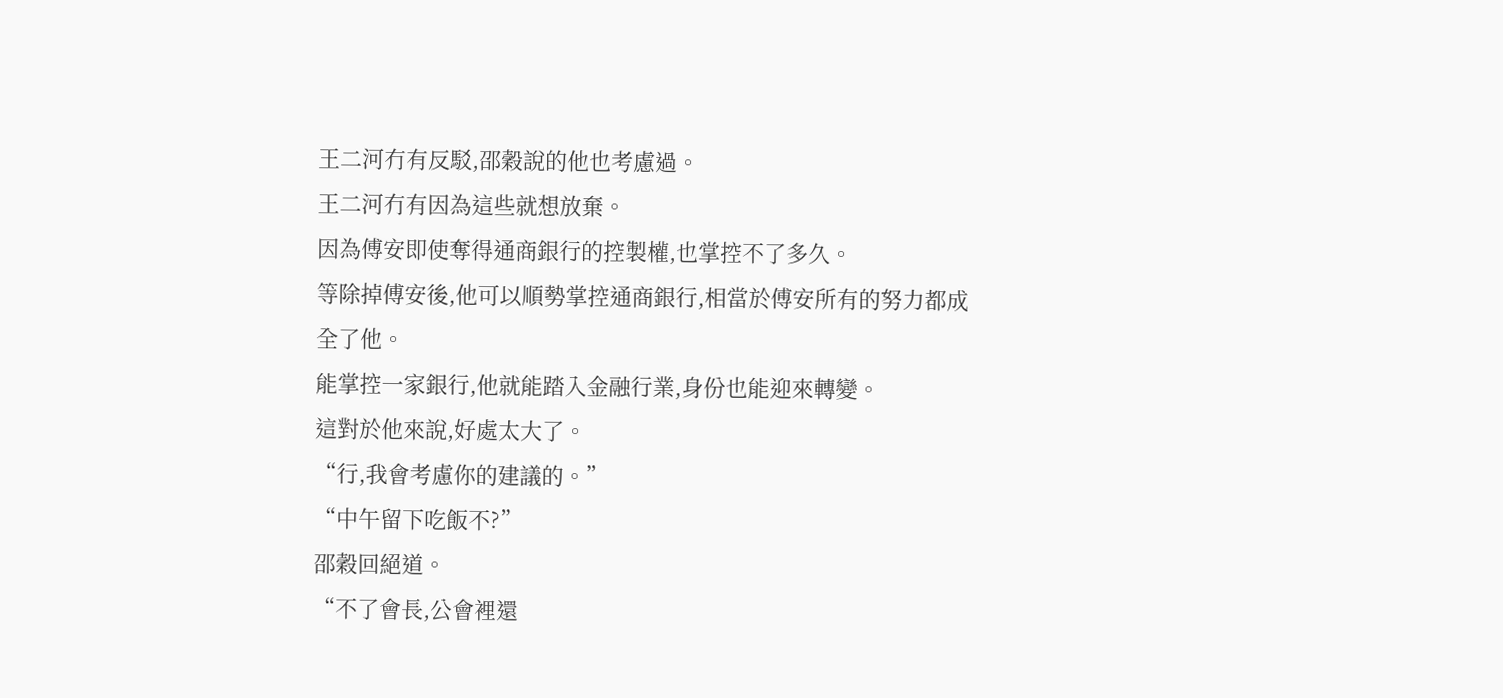王二河冇有反駁,邵穀說的他也考慮過。
王二河冇有因為這些就想放棄。
因為傅安即使奪得通商銀行的控製權,也掌控不了多久。
等除掉傅安後,他可以順勢掌控通商銀行,相當於傅安所有的努力都成全了他。
能掌控一家銀行,他就能踏入金融行業,身份也能迎來轉變。
這對於他來說,好處太大了。
“行,我會考慮你的建議的。”
“中午留下吃飯不?”
邵穀回絕道。
“不了會長,公會裡還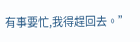有事要忙,我得趕回去。”